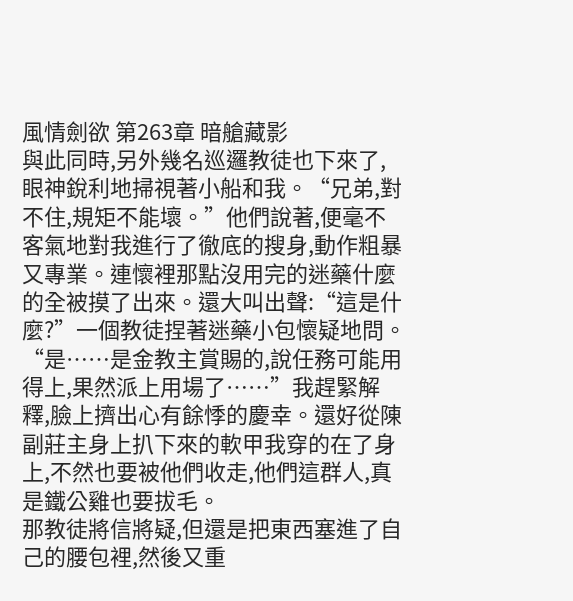風情劍欲 第263章 暗艙藏影
與此同時,另外幾名巡邏教徒也下來了,眼神銳利地掃視著小船和我。“兄弟,對不住,規矩不能壞。”他們說著,便毫不客氣地對我進行了徹底的搜身,動作粗暴又專業。連懷裡那點沒用完的迷藥什麼的全被摸了出來。還大叫出聲:“這是什麼?”一個教徒捏著迷藥小包懷疑地問。
“是……是金教主賞賜的,說任務可能用得上,果然派上用場了……”我趕緊解釋,臉上擠出心有餘悸的慶幸。還好從陳副莊主身上扒下來的軟甲我穿的在了身上,不然也要被他們收走,他們這群人,真是鐵公雞也要拔毛。
那教徒將信將疑,但還是把東西塞進了自己的腰包裡,然後又重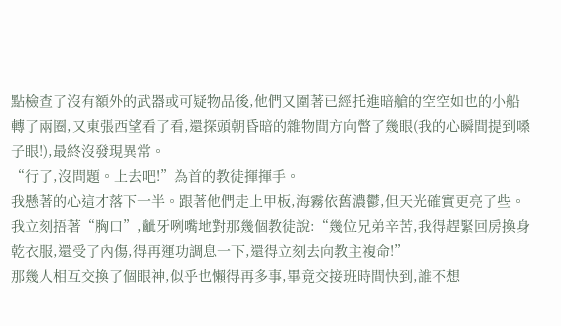點檢查了沒有額外的武器或可疑物品後,他們又圍著已經托進暗艙的空空如也的小船轉了兩圈,又東張西望看了看,還探頭朝昏暗的雜物間方向瞥了幾眼(我的心瞬間提到嗓子眼!),最終沒發現異常。
“行了,沒問題。上去吧!”為首的教徒揮揮手。
我懸著的心這才落下一半。跟著他們走上甲板,海霧依舊濃鬱,但天光確實更亮了些。我立刻捂著“胸口”,齜牙咧嘴地對那幾個教徒說:“幾位兄弟辛苦,我得趕緊回房換身乾衣服,還受了內傷,得再運功調息一下,還得立刻去向教主複命!”
那幾人相互交換了個眼神,似乎也懶得再多事,畢竟交接班時間快到,誰不想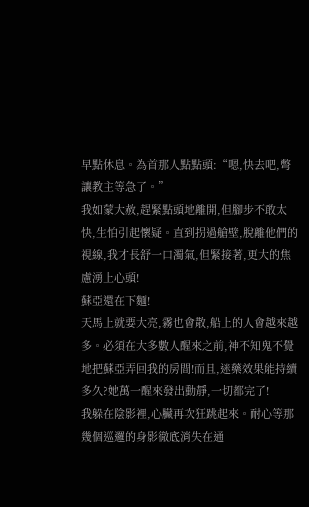早點休息。為首那人點點頭:“嗯,快去吧,彆讓教主等急了。”
我如蒙大赦,趕緊點頭地離開,但腳步不敢太快,生怕引起懷疑。直到拐過艙壁,脫離他們的視線,我才長舒一口濁氣,但緊接著,更大的焦慮湧上心頭!
蘇亞還在下麵!
天馬上就要大亮,霧也會散,船上的人會越來越多。必須在大多數人醒來之前,神不知鬼不覺地把蘇亞弄回我的房間!而且,迷藥效果能持續多久?她萬一醒來發出動靜,一切都完了!
我躲在陰影裡,心臟再次狂跳起來。耐心等那幾個巡邏的身影徹底消失在通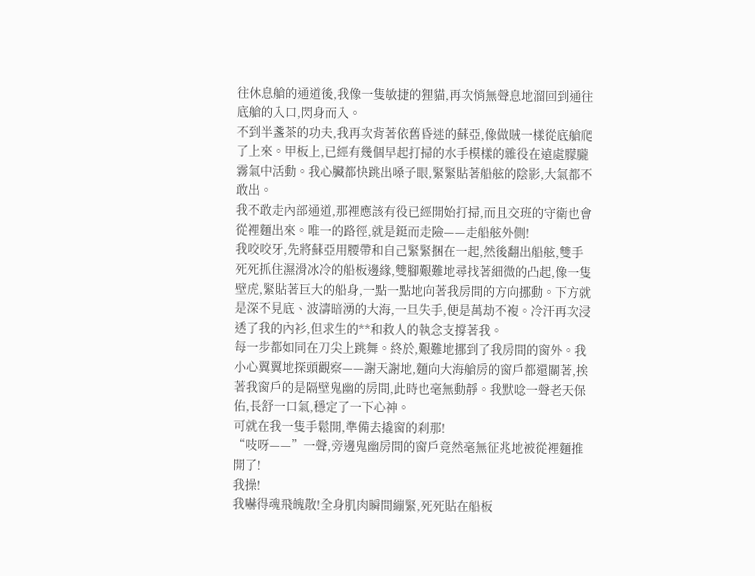往休息艙的通道後,我像一隻敏捷的狸貓,再次悄無聲息地溜回到通往底艙的入口,閃身而入。
不到半盞茶的功夫,我再次背著依舊昏迷的蘇亞,像做賊一樣從底艙爬了上來。甲板上,已經有幾個早起打掃的水手模樣的雜役在遠處朦朧霧氣中活動。我心臟都快跳出嗓子眼,緊緊貼著船舷的陰影,大氣都不敢出。
我不敢走內部通道,那裡應該有役已經開始打掃,而且交班的守衛也會從裡麵出來。唯一的路徑,就是鋌而走險——走船舷外側!
我咬咬牙,先將蘇亞用腰帶和自己緊緊捆在一起,然後翻出船舷,雙手死死抓住濕滑冰冷的船板邊緣,雙腳艱難地尋找著細微的凸起,像一隻壁虎,緊貼著巨大的船身,一點一點地向著我房間的方向挪動。下方就是深不見底、波濤暗湧的大海,一旦失手,便是萬劫不複。冷汗再次浸透了我的內衫,但求生的**和救人的執念支撐著我。
每一步都如同在刀尖上跳舞。終於,艱難地挪到了我房間的窗外。我小心翼翼地探頭觀察——謝天謝地,麵向大海艙房的窗戶都還關著,挨著我窗戶的是隔壁鬼幽的房間,此時也毫無動靜。我默唸一聲老天保佑,長舒一口氣,穩定了一下心神。
可就在我一隻手鬆開,準備去撬窗的刹那!
“吱呀——”一聲,旁邊鬼幽房間的窗戶竟然毫無征兆地被從裡麵推開了!
我操!
我嚇得魂飛魄散!全身肌肉瞬間繃緊,死死貼在船板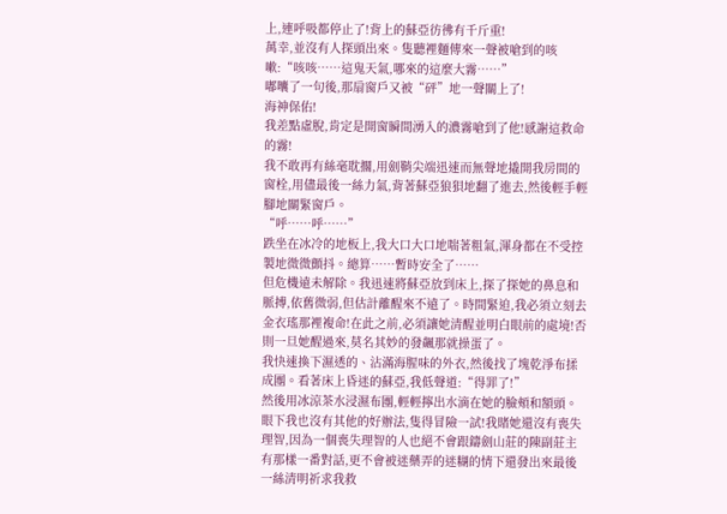上,連呼吸都停止了!背上的蘇亞彷彿有千斤重!
萬幸,並沒有人探頭出來。隻聽裡麵傳來一聲被嗆到的咳嗽:“咳咳……這鬼天氣,哪來的這麼大霧……”
嘟囔了一句後,那扇窗戶又被“砰”地一聲關上了!
海神保佑!
我差點虛脫,肯定是開窗瞬間湧入的濃霧嗆到了他!感謝這救命的霧!
我不敢再有絲毫耽擱,用劍鞘尖端迅速而無聲地撬開我房間的窗栓,用儘最後一絲力氣,背著蘇亞狼狽地翻了進去,然後輕手輕腳地關緊窗戶。
“呼……呼……”
跌坐在冰冷的地板上,我大口大口地喘著粗氣,渾身都在不受控製地微微顫抖。總算……暫時安全了……
但危機遠未解除。我迅速將蘇亞放到床上,探了探她的鼻息和脈搏,依舊微弱,但估計離醒來不遠了。時間緊迫,我必須立刻去金衣瑤那裡複命!在此之前,必須讓她清醒並明白眼前的處境!否則一旦她醒過來,莫名其妙的發飆那就操蛋了。
我快速換下濕透的、沾滿海腥味的外衣,然後找了塊乾淨布揉成團。看著床上昏迷的蘇亞,我低聲道:“得罪了!”
然後用冰涼茶水浸濕布團,輕輕擰出水滴在她的臉頰和額頭。
眼下我也沒有其他的好辦法,隻得冒險一試!我賭她還沒有喪失理智,因為一個喪失理智的人也絕不會跟鑄劍山莊的陳副莊主有那樣一番對話,更不會被迷藥弄的迷糊的情下還發出來最後一絲清明祈求我救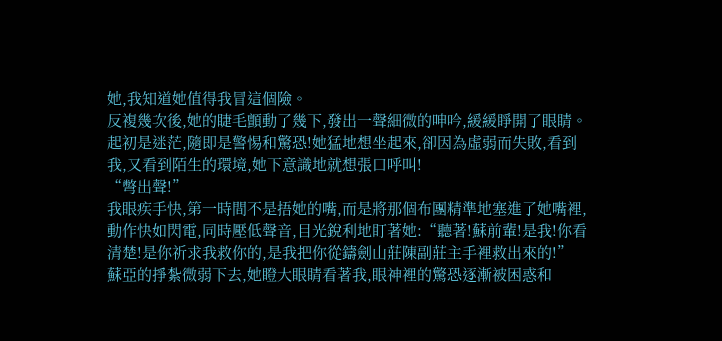她,我知道她值得我冒這個險。
反複幾次後,她的睫毛顫動了幾下,發出一聲細微的呻吟,緩緩睜開了眼睛。
起初是迷茫,隨即是警惕和驚恐!她猛地想坐起來,卻因為虛弱而失敗,看到我,又看到陌生的環境,她下意識地就想張口呼叫!
“彆出聲!”
我眼疾手快,第一時間不是捂她的嘴,而是將那個布團精準地塞進了她嘴裡,動作快如閃電,同時壓低聲音,目光銳利地盯著她:“聽著!蘇前輩!是我!你看清楚!是你祈求我救你的,是我把你從鑄劍山莊陳副莊主手裡救出來的!”
蘇亞的掙紮微弱下去,她瞪大眼睛看著我,眼神裡的驚恐逐漸被困惑和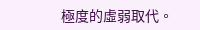極度的虛弱取代。